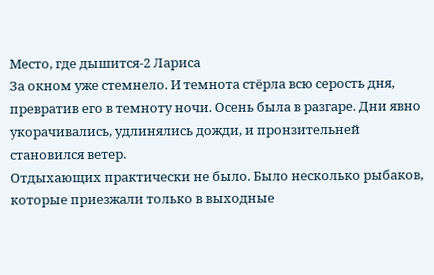Место, где дышится-2 Лариса
За окном уже стемнело. И темнота стёрла всю серость дня, превратив его в темноту ночи. Осень была в разгаре. Дни явно укорачивались, удлинялись дожди, и пронзительней становился ветер.
Отдыхающих практически не было. Было несколько рыбаков, которые приезжали только в выходные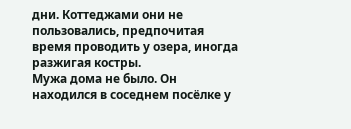дни. Коттеджами они не пользовались, предпочитая время проводить у озера, иногда разжигая костры.
Мужа дома не было. Он находился в соседнем посёлке у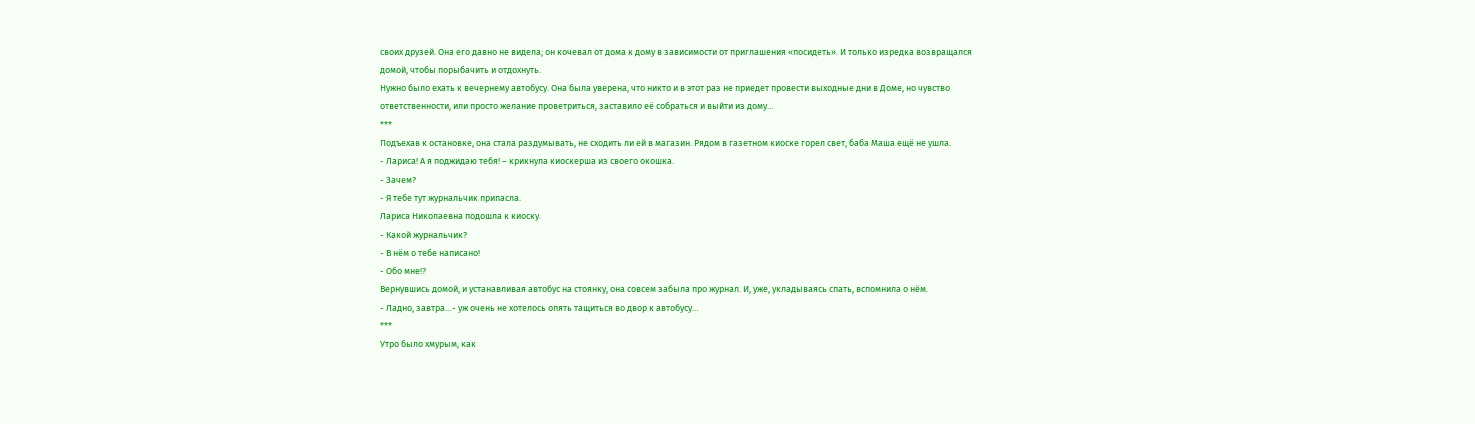своих друзей. Она его давно не видела; он кочевал от дома к дому в зависимости от приглашения «посидеть». И только изредка возвращался домой, чтобы порыбачить и отдохнуть.
Нужно было ехать к вечернему автобусу. Она была уверена, что никто и в этот раз не приедет провести выходные дни в Доме, но чувство ответственности, или просто желание проветриться, заставило её собраться и выйти из дому…
***
Подъехав к остановке, она стала раздумывать, не сходить ли ей в магазин. Рядом в газетном киоске горел свет, баба Маша ещё не ушла.
- Лариса! А я поджидаю тебя! – крикнула киоскерша из своего окошка.
- Зачем?
- Я тебе тут журнальчик припасла.
Лариса Николаевна подошла к киоску.
- Какой журнальчик?
- В нём о тебе написано!
- Обо мне!?
Вернувшись домой, и устанавливая автобус на стоянку, она совсем забыла про журнал. И, уже, укладываясь спать, вспомнила о нём.
- Ладно, завтра…- уж очень не хотелось опять тащиться во двор к автобусу…
***
Утро было хмурым, как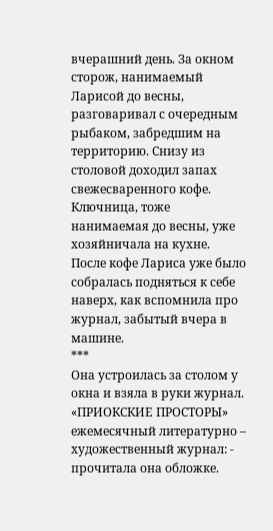вчерашний день. За окном сторож, нанимаемый Ларисой до весны, разговаривал с очередным рыбаком, забредшим на территорию. Снизу из столовой доходил запах свежесваренного кофе. Ключница, тоже нанимаемая до весны, уже хозяйничала на кухне.
После кофе Лариса уже было собралась подняться к себе наверх, как вспомнила про журнал, забытый вчера в машине.
***
Она устроилась за столом у окна и взяла в руки журнал.
«ПРИОКСКИЕ ПРОСТОРЫ» ежемесячный литературно – художественный журнал: - прочитала она обложке.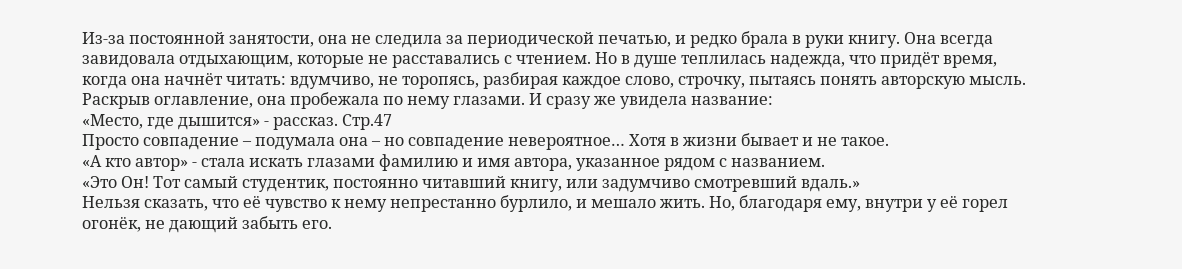Из-за постоянной занятости, она не следила за периодической печатью, и редко брала в руки книгу. Она всегда завидовала отдыхающим, которые не расставались с чтением. Но в душе теплилась надежда, что придёт время, когда она начнёт читать: вдумчиво, не торопясь, разбирая каждое слово, строчку, пытаясь понять авторскую мысль.
Раскрыв оглавление, она пробежала по нему глазами. И сразу же увидела название:
«Место, где дышится» - рассказ. Стр.47
Просто совпадение – подумала она – но совпадение невероятное… Хотя в жизни бывает и не такое.
«А кто автор» - стала искать глазами фамилию и имя автора, указанное рядом с названием.
«Это Он! Тот самый студентик, постоянно читавший книгу, или задумчиво смотревший вдаль.»
Нельзя сказать, что её чувство к нему непрестанно бурлило, и мешало жить. Но, благодаря ему, внутри у её горел огонёк, не дающий забыть его.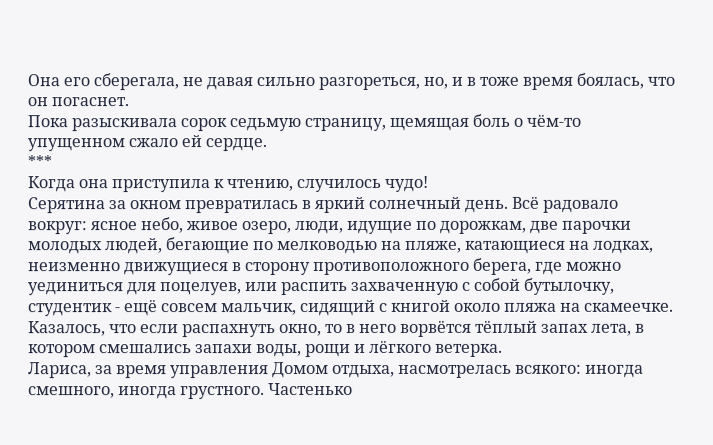Она его сберегала, не давая сильно разгореться, но, и в тоже время боялась, что он погаснет.
Пока разыскивала сорок седьмую страницу, щемящая боль о чём-то упущенном сжало ей сердце.
***
Когда она приступила к чтению, случилось чудо!
Серятина за окном превратилась в яркий солнечный день. Всё радовало вокруг: ясное небо, живое озеро, люди, идущие по дорожкам, две парочки молодых людей, бегающие по мелководью на пляже, катающиеся на лодках, неизменно движущиеся в сторону противоположного берега, где можно уединиться для поцелуев, или распить захваченную с собой бутылочку, студентик - ещё совсем мальчик, сидящий с книгой около пляжа на скамеечке.
Казалось, что если распахнуть окно, то в него ворвётся тёплый запах лета, в котором смешались запахи воды, рощи и лёгкого ветерка.
Лариса, за время управления Домом отдыха, насмотрелась всякого: иногда смешного, иногда грустного. Частенько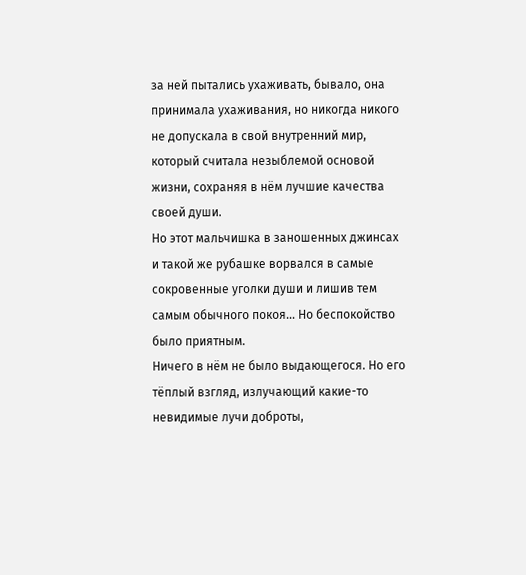за ней пытались ухаживать, бывало, она принимала ухаживания, но никогда никого не допускала в свой внутренний мир, который считала незыблемой основой жизни, сохраняя в нём лучшие качества своей души.
Но этот мальчишка в заношенных джинсах и такой же рубашке ворвался в самые сокровенные уголки души и лишив тем самым обычного покоя… Но беспокойство было приятным.
Ничего в нём не было выдающегося. Но его тёплый взгляд, излучающий какие-то невидимые лучи доброты,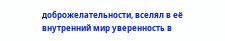доброжелательности, вселял в её внутренний мир уверенность в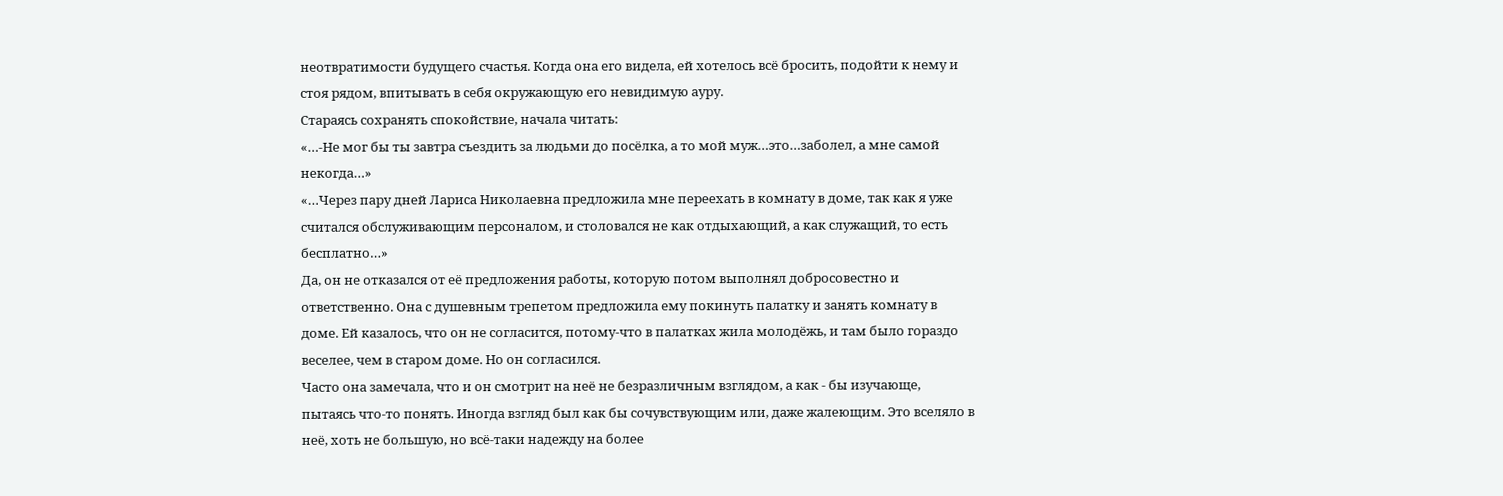неотвратимости будущего счастья. Когда она его видела, ей хотелось всё бросить, подойти к нему и стоя рядом, впитывать в себя окружающую его невидимую ауру.
Стараясь сохранять спокойствие, начала читать:
«…-Не мог бы ты завтра съездить за людьми до посёлка, а то мой муж…это…заболел, а мне самой некогда…»
«…Через пару дней Лариса Николаевна предложила мне переехать в комнату в доме, так как я уже считался обслуживающим персоналом, и столовался не как отдыхающий, а как служащий, то есть бесплатно…»
Да, он не отказался от её предложения работы, которую потом выполнял добросовестно и ответственно. Она с душевным трепетом предложила ему покинуть палатку и занять комнату в доме. Ей казалось, что он не согласится, потому-что в палатках жила молодёжь, и там было гораздо веселее, чем в старом доме. Но он согласился.
Часто она замечала, что и он смотрит на неё не безразличным взглядом, а как - бы изучающе, пытаясь что-то понять. Иногда взгляд был как бы сочувствующим или, даже жалеющим. Это вселяло в неё, хоть не большую, но всё-таки надежду на более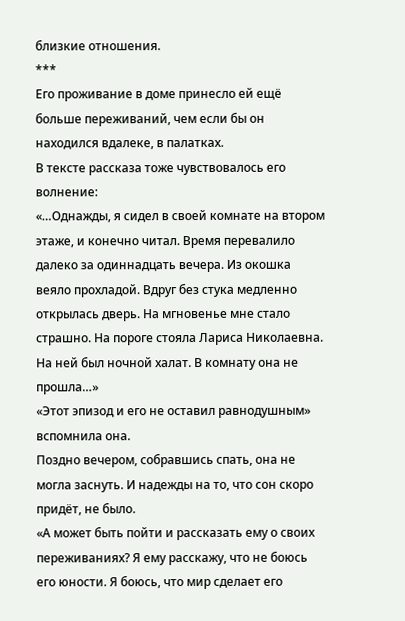близкие отношения.
***
Его проживание в доме принесло ей ещё больше переживаний, чем если бы он находился вдалеке, в палатках.
В тексте рассказа тоже чувствовалось его волнение:
«…Однажды, я сидел в своей комнате на втором этаже, и конечно читал. Время перевалило далеко за одиннадцать вечера. Из окошка веяло прохладой. Вдруг без стука медленно открылась дверь. На мгновенье мне стало страшно. На пороге стояла Лариса Николаевна. На ней был ночной халат. В комнату она не прошла…»
«Этот эпизод и его не оставил равнодушным» вспомнила она.
Поздно вечером, собравшись спать, она не могла заснуть. И надежды на то, что сон скоро придёт, не было.
«А может быть пойти и рассказать ему о своих переживаниях? Я ему расскажу, что не боюсь его юности. Я боюсь, что мир сделает его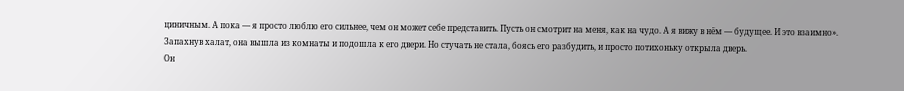циничным. А пока — я просто люблю его сильнее, чем он может себе представить. Пусть он смотрит на меня, как на чудо. А я вижу в нём — будущее. И это взаимно».
Запахнув халат, она вышла из комнаты и подошла к его двери. Но стучать не стала, боясь его разбудить, и просто потихоньку открыла дверь.
Он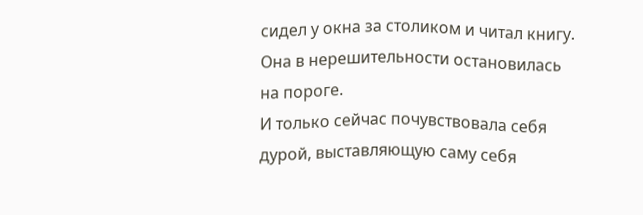сидел у окна за столиком и читал книгу. Она в нерешительности остановилась на пороге.
И только сейчас почувствовала себя дурой, выставляющую саму себя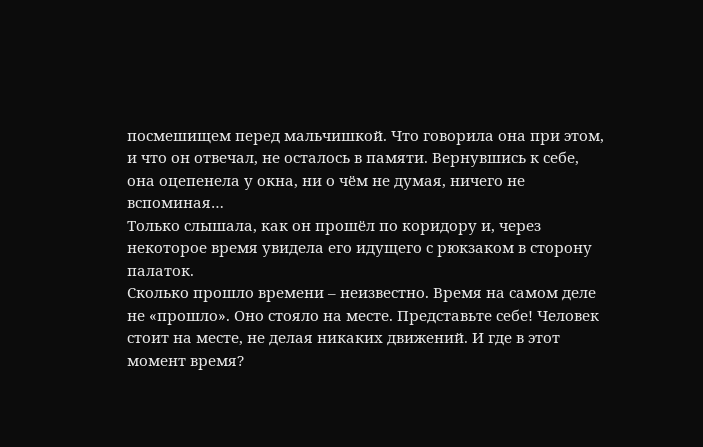посмешищем перед мальчишкой. Что говорила она при этом, и что он отвечал, не осталось в памяти. Вернувшись к себе, она оцепенела у окна, ни о чём не думая, ничего не вспоминая…
Только слышала, как он прошёл по коридору и, через некоторое время увидела его идущего с рюкзаком в сторону палаток.
Сколько прошло времени – неизвестно. Время на самом деле не «прошло». Оно стояло на месте. Представьте себе! Человек стоит на месте, не делая никаких движений. И где в этот момент время?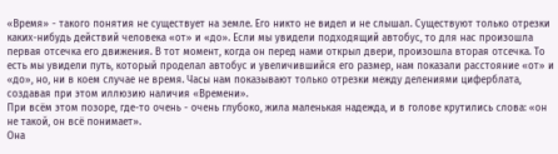«Время» - такого понятия не существует на земле. Его никто не видел и не слышал. Существуют только отрезки каких-нибудь действий человека «от» и «до». Если мы увидели подходящий автобус, то для нас произошла первая отсечка его движения. В тот момент, когда он перед нами открыл двери, произошла вторая отсечка. То есть мы увидели путь, который проделал автобус и увеличившийся его размер, нам показали расстояние «от» и «до», но, ни в коем случае не время. Часы нам показывают только отрезки между делениями циферблата, создавая при этом иллюзию наличия «Времени».
При всём этом позоре, где-то очень - очень глубоко, жила маленькая надежда, и в голове крутились слова: «он не такой, он всё понимает».
Она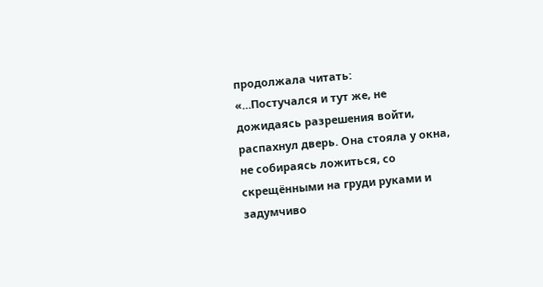продолжала читать:
«…Постучался и тут же, не дожидаясь разрешения войти, распахнул дверь. Она стояла у окна, не собираясь ложиться, со скрещёнными на груди руками и задумчиво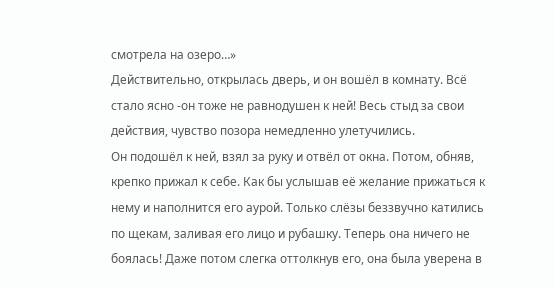смотрела на озеро…»
Действительно, открылась дверь, и он вошёл в комнату. Всё стало ясно -он тоже не равнодушен к ней! Весь стыд за свои действия, чувство позора немедленно улетучились.
Он подошёл к ней, взял за руку и отвёл от окна. Потом, обняв, крепко прижал к себе. Как бы услышав её желание прижаться к нему и наполнится его аурой. Только слёзы беззвучно катились по щекам, заливая его лицо и рубашку. Теперь она ничего не боялась! Даже потом слегка оттолкнув его, она была уверена в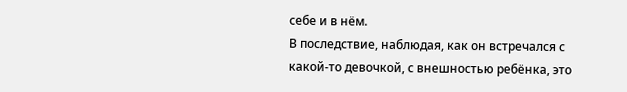себе и в нём.
В последствие, наблюдая, как он встречался с какой-то девочкой, с внешностью ребёнка, это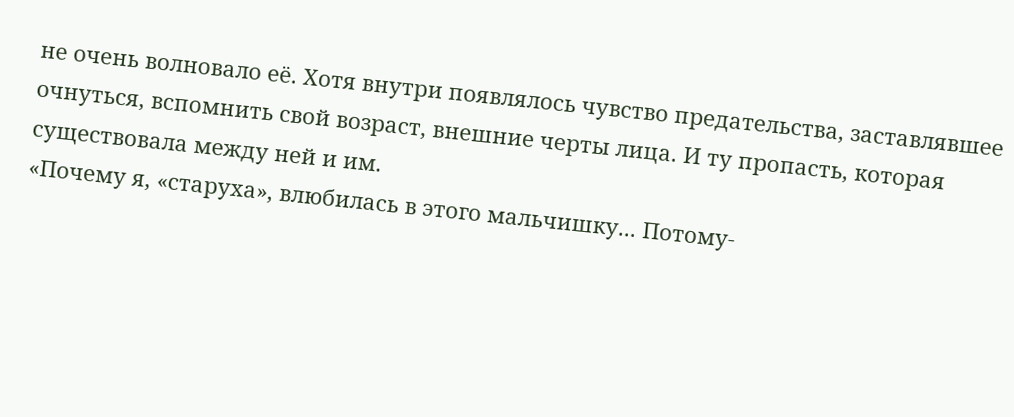не очень волновало её. Хотя внутри появлялось чувство предательства, заставлявшее очнуться, вспомнить свой возраст, внешние черты лица. И ту пропасть, которая существовала между ней и им.
«Почему я, «старуха», влюбилась в этого мальчишку... Потому-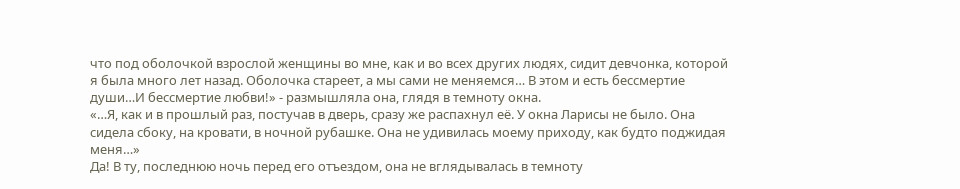что под оболочкой взрослой женщины во мне, как и во всех других людях, сидит девчонка, которой я была много лет назад. Оболочка стареет, а мы сами не меняемся… В этом и есть бессмертие души…И бессмертие любви!» - размышляла она, глядя в темноту окна.
«…Я, как и в прошлый раз, постучав в дверь, сразу же распахнул её. У окна Ларисы не было. Она сидела сбоку, на кровати, в ночной рубашке. Она не удивилась моему приходу, как будто поджидая меня…»
Да! В ту, последнюю ночь перед его отъездом, она не вглядывалась в темноту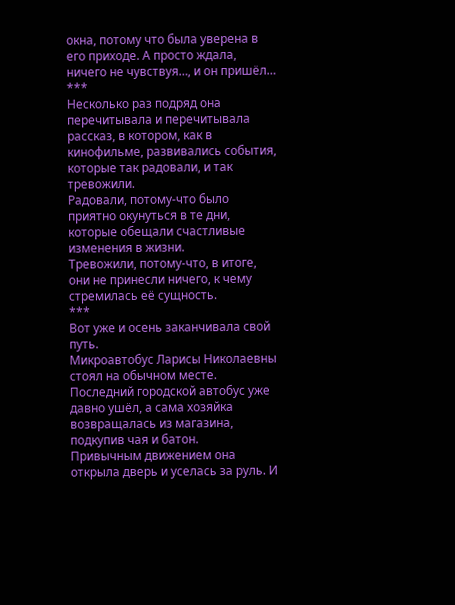окна, потому что была уверена в его приходе. А просто ждала, ничего не чувствуя…, и он пришёл…
***
Несколько раз подряд она перечитывала и перечитывала рассказ, в котором, как в кинофильме, развивались события, которые так радовали, и так тревожили.
Радовали, потому-что было приятно окунуться в те дни, которые обещали счастливые изменения в жизни.
Тревожили, потому-что, в итоге, они не принесли ничего, к чему стремилась её сущность.
***
Вот уже и осень заканчивала свой путь.
Микроавтобус Ларисы Николаевны стоял на обычном месте. Последний городской автобус уже давно ушёл, а сама хозяйка возвращалась из магазина, подкупив чая и батон.
Привычным движением она открыла дверь и уселась за руль. И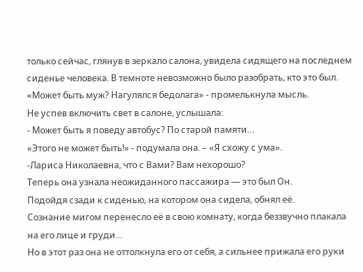только сейчас, глянув в зеркало салона, увидела сидящего на последнем сиденье человека. В темноте невозможно было разобрать, кто это был.
«Может быть муж? Нагулялся бедолага» - промелькнула мысль.
Не успев включить свет в салоне, услышала:
- Может быть я поведу автобус? По старой памяти…
«Этого не может быть!» - подумала она. – «Я схожу с ума».
-Лариса Николаевна, что с Вами? Вам нехорошо?
Теперь она узнала неожиданного пассажира — это был Он.
Подойдя сзади к сиденью, на котором она сидела, обнял её.
Сознание мигом перенесло её в свою комнату, когда беззвучно плакала на его лице и груди…
Но в этот раз она не оттолкнула его от себя, а сильнее прижала его руки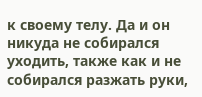к своему телу. Да и он никуда не собирался уходить, также как и не собирался разжать руки,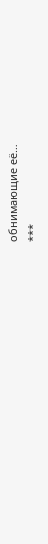обнимающие её…
***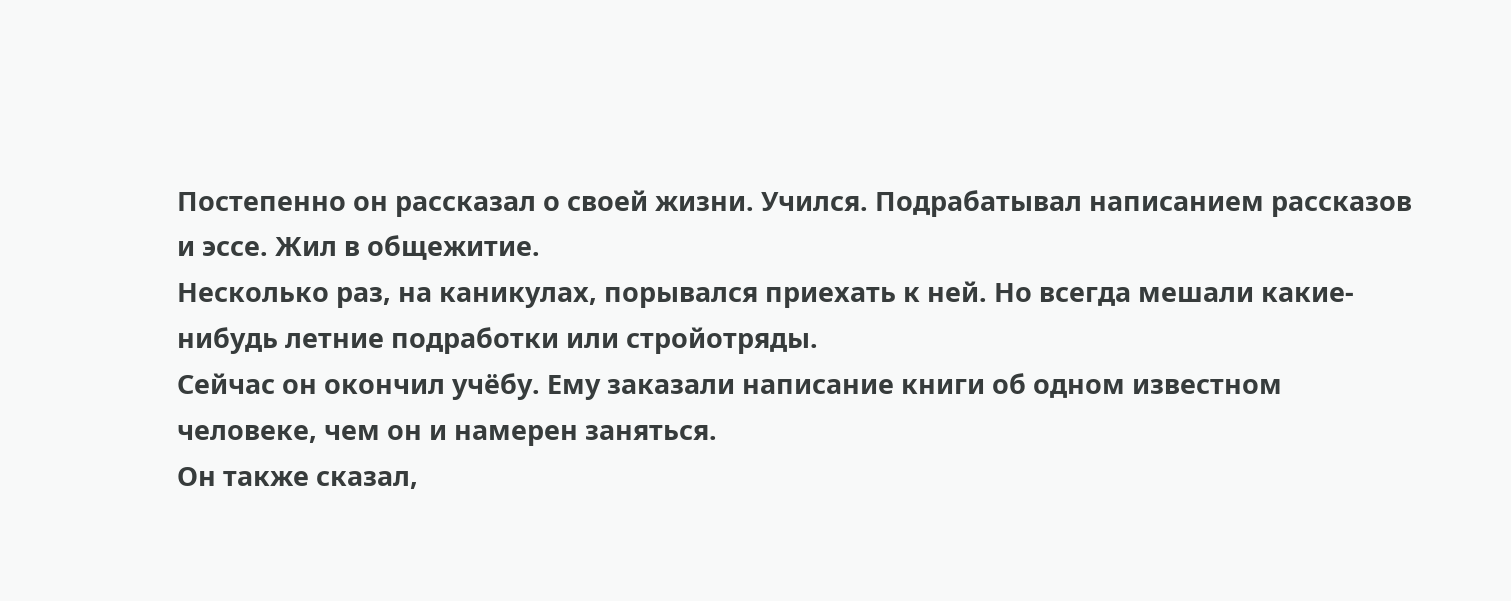Постепенно он рассказал о своей жизни. Учился. Подрабатывал написанием рассказов и эссе. Жил в общежитие.
Несколько раз, на каникулах, порывался приехать к ней. Но всегда мешали какие-нибудь летние подработки или стройотряды.
Сейчас он окончил учёбу. Ему заказали написание книги об одном известном человеке, чем он и намерен заняться.
Он также сказал,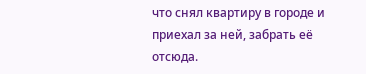что снял квартиру в городе и приехал за ней, забрать её отсюда.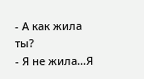- А как жила ты?
- Я не жила…Я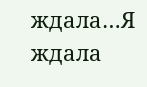ждала…Я ждала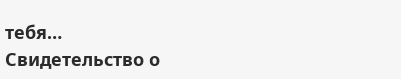тебя…
Свидетельство о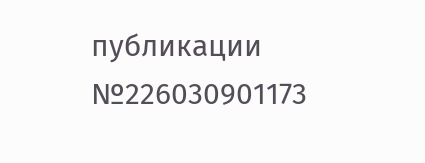публикации №226030901173